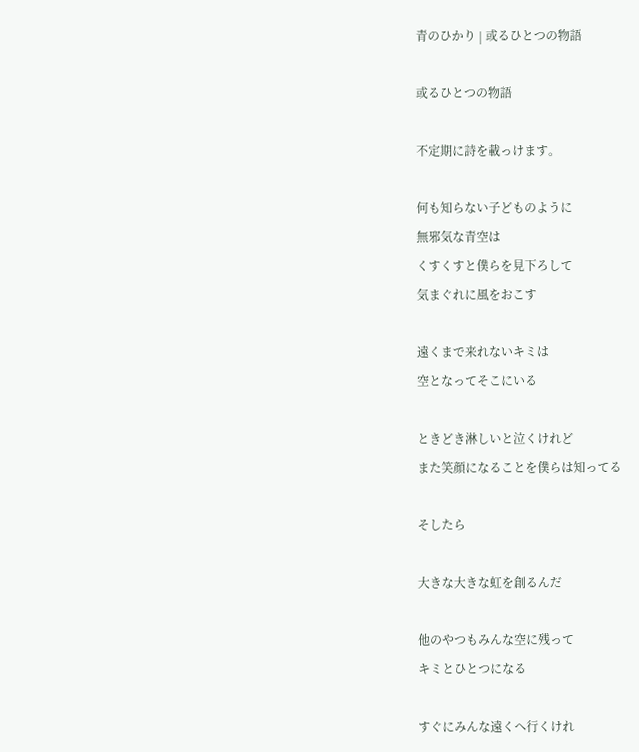青のひかり | 或るひとつの物語

或るひとつの物語

不定期に詩を載っけます。

何も知らない子どものように
無邪気な青空は
くすくすと僕らを見下ろして
気まぐれに風をおこす

遠くまで来れないキミは
空となってそこにいる

ときどき淋しいと泣くけれど
また笑顔になることを僕らは知ってる

そしたら

大きな大きな虹を創るんだ

他のやつもみんな空に残って
キミとひとつになる

すぐにみんな遠くへ行くけれ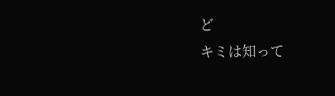ど
キミは知って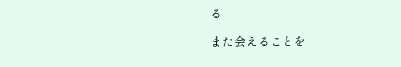る

また会えることを